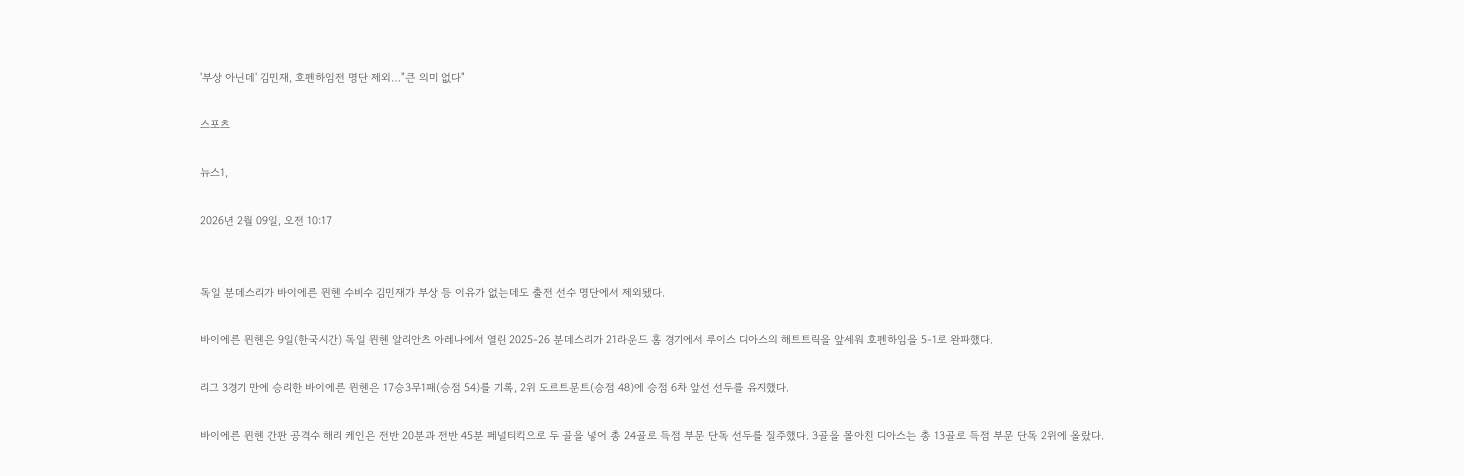'부상 아닌데' 김민재, 호펜하임전 명단 제외…"큰 의미 없다"

스포츠

뉴스1,

2026년 2월 09일, 오전 10:17


독일 분데스리가 바이에른 뮌헨 수비수 김민재가 부상 등 이유가 없는데도 출전 선수 명단에서 제외됐다.

바이에른 뮌헨은 9일(한국시간) 독일 뮌헨 알리안츠 아레나에서 열린 2025-26 분데스리가 21라운드 홈 경기에서 루이스 디아스의 해트트릭을 앞세워 호펜하임을 5-1로 완파했다.

리그 3경기 만에 승리한 바이에른 뮌헨은 17승3무1패(승점 54)를 기록, 2위 도르트문트(승점 48)에 승점 6차 앞선 선두를 유지했다.

바이에른 뮌헨 간판 공격수 해리 케인은 전반 20분과 전반 45분 페널티킥으로 두 골을 넣어 총 24골로 득점 부문 단독 선두를 질주했다. 3골을 몰아친 디아스는 총 13골로 득점 부문 단독 2위에 올랐다.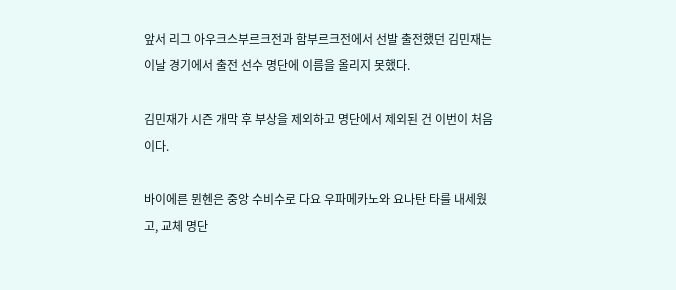앞서 리그 아우크스부르크전과 함부르크전에서 선발 출전했던 김민재는 이날 경기에서 출전 선수 명단에 이름을 올리지 못했다.

김민재가 시즌 개막 후 부상을 제외하고 명단에서 제외된 건 이번이 처음이다.

바이에른 뮌헨은 중앙 수비수로 다요 우파메카노와 요나탄 타를 내세웠고, 교체 명단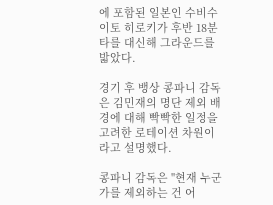에 포함된 일본인 수비수 이토 히로키가 후반 18분 타를 대신해 그라운드를 밟았다.

경기 후 뱅상 콩파니 감독은 김민재의 명단 제외 배경에 대해 빡빡한 일정을 고려한 로테이션 차원이라고 설명했다.

콩파니 감독은 "현재 누군가를 제외하는 건 어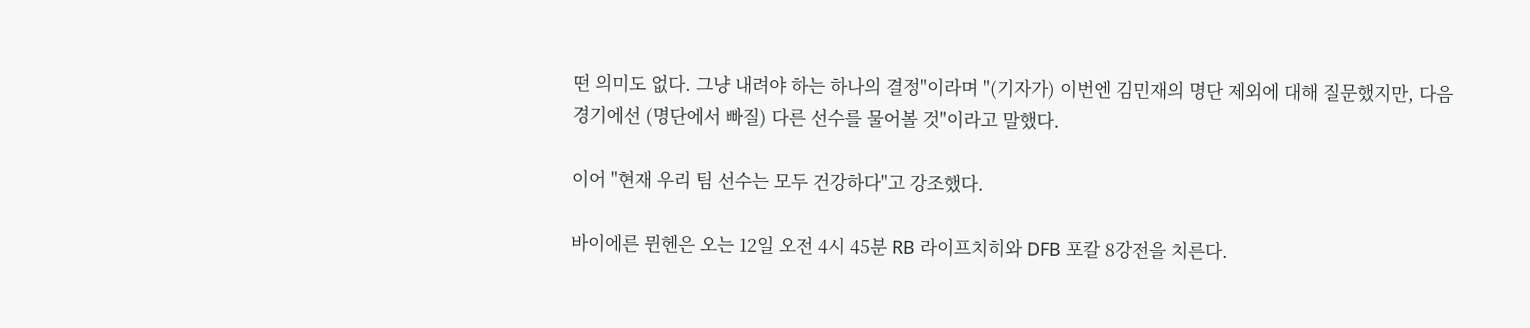떤 의미도 없다. 그냥 내려야 하는 하나의 결정"이라며 "(기자가) 이번엔 김민재의 명단 제외에 대해 질문했지만, 다음 경기에선 (명단에서 빠질) 다른 선수를 물어볼 것"이라고 말했다.

이어 "현재 우리 팀 선수는 모두 건강하다"고 강조했다.

바이에른 뮌헨은 오는 12일 오전 4시 45분 RB 라이프치히와 DFB 포칼 8강전을 치른다.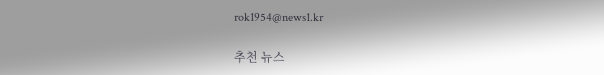rok1954@news1.kr

추천 뉴스